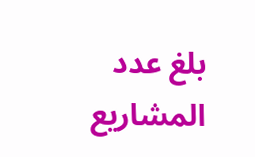بلغ عدد المشاريع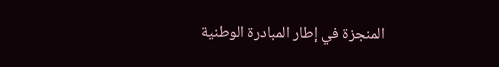المنجزة في إطار المبادرة الوطنية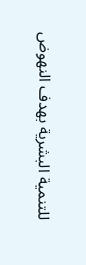للتنمية البشرية بهدف النهوض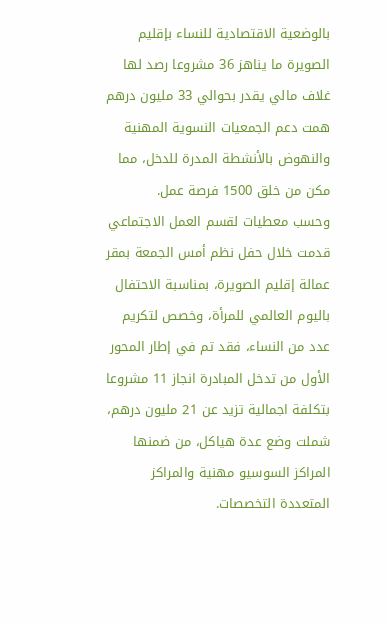بالوضعية الاقتصادية للنساء بإقليم الصويرة ما يناهز 36 مشروعا رصد لها غلاف مالي يقدر بحوالي 33 مليون درهم همت دعم الجمعيات النسوية المهنية والنهوض بالأنشطة المدرة للدخل، مما مكن من خلق 1500 فرصة عمل.
وحسب معطيات لقسم العمل الاجتماعي قدمت خلال حفل نظم أمس الجمعة بمقر عمالة إقليم الصويرة، بمناسبة الاحتفال باليوم العالمي للمرأة، وخصص لتكريم عدد من النساء، فقد تم في إطار المحور الأول من تدخل المبادرة انجاز 11 مشروعا بتكلفة اجمالية تزيد عن 21 مليون درهم، شملت وضع عدة هياكل، من ضمنها المراكز السوسيو مهنية والمراكز المتعددة التخصصات.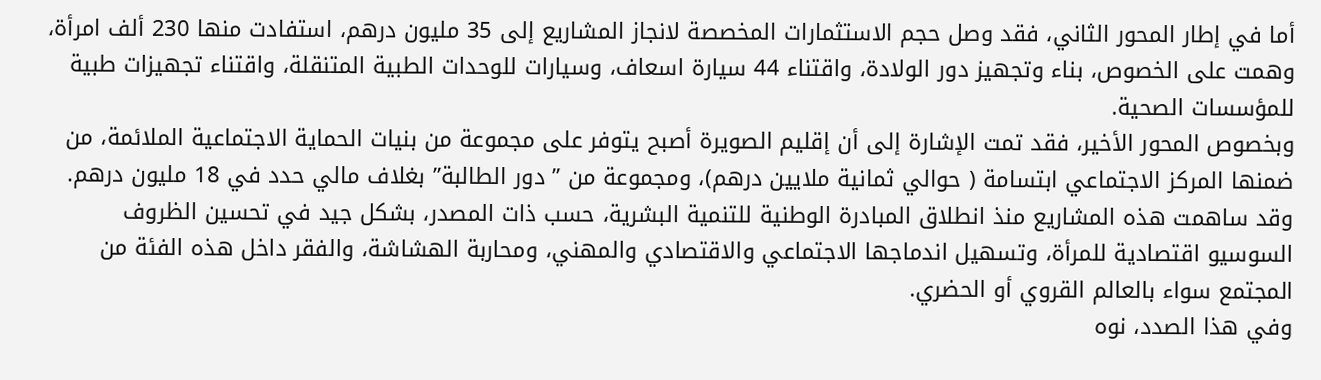أما في إطار المحور الثاني، فقد وصل حجم الاستثمارات المخصصة لانجاز المشاريع إلى 35 مليون درهم، استفادت منها 230 ألف امرأة، وهمت على الخصوص، بناء وتجهيز دور الولادة، واقتناء 44 سيارة اسعاف، وسيارات للوحدات الطبية المتنقلة، واقتناء تجهيزات طبية للمؤسسات الصحية.
وبخصوص المحور الأخير، فقد تمت الإشارة إلى أن إقليم الصويرة أصبح يتوفر على مجموعة من بنيات الحماية الاجتماعية الملائمة، من ضمنها المركز الاجتماعي ابتسامة ( حوالي ثمانية ملايين درهم)، ومجموعة من ” دور الطالبة” بغلاف مالي حدد في 18 مليون درهم.
وقد ساهمت هذه المشاريع منذ انطلاق المبادرة الوطنية للتنمية البشرية، حسب ذات المصدر، بشكل جيد في تحسين الظروف السوسيو اقتصادية للمرأة، وتسهيل اندماجها الاجتماعي والاقتصادي والمهني، ومحاربة الهشاشة، والفقر داخل هذه الفئة من المجتمع سواء بالعالم القروي أو الحضري.
وفي هذا الصدد، نوه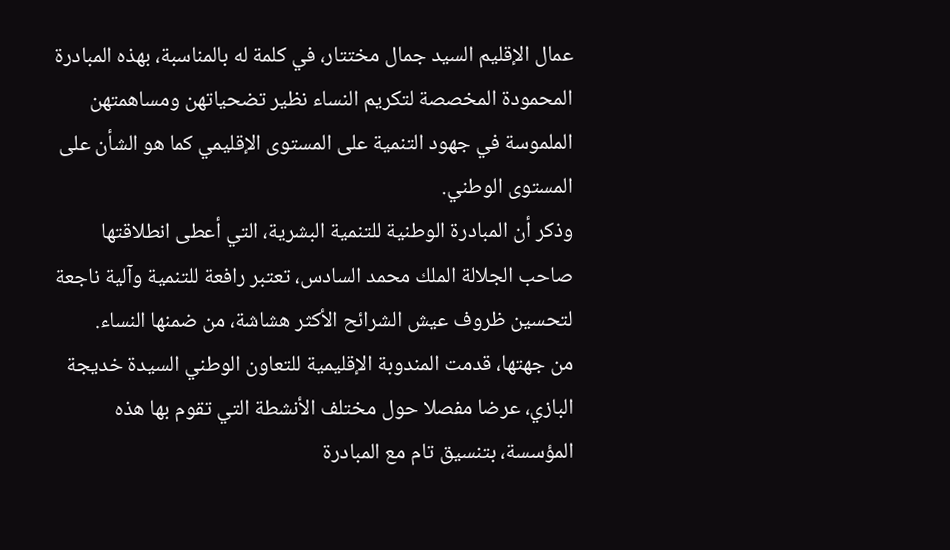عمال الإقليم السيد جمال مختتار، في كلمة له بالمناسبة، بهذه المبادرة المحمودة المخصصة لتكريم النساء نظير تضحياتهن ومساهمتهن الملموسة في جهود التنمية على المستوى الإقليمي كما هو الشأن على المستوى الوطني.
وذكر أن المبادرة الوطنية للتنمية البشرية، التي أعطى انطلاقتها صاحب الجلالة الملك محمد السادس، تعتبر رافعة للتنمية وآلية ناجعة لتحسين ظروف عيش الشرائح الأكثر هشاشة، من ضمنها النساء.
من جهتها، قدمت المندوبة الإقليمية للتعاون الوطني السيدة خديجة البازي، عرضا مفصلا حول مختلف الأنشطة التي تقوم بها هذه المؤسسة، بتنسيق تام مع المبادرة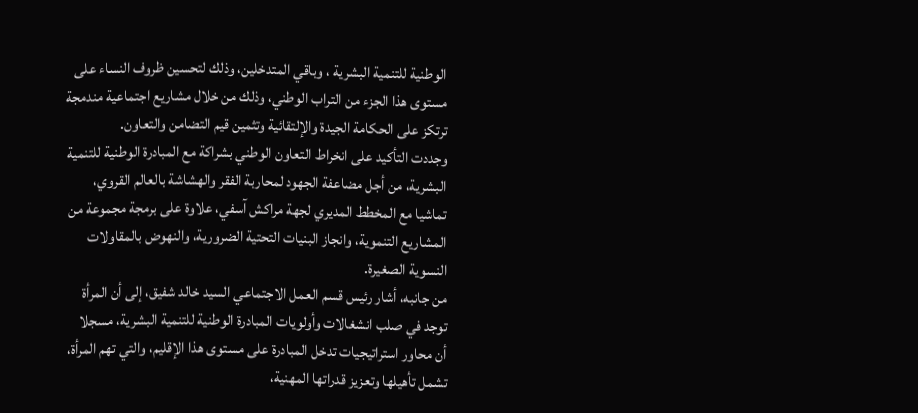الوطنية للتنمية البشرية ، وباقي المتدخلين، وذلك لتحسين ظروف النساء على مستوى هذا الجزء من التراب الوطني، وذلك من خلال مشاريع اجتماعية مندمجة ترتكز على الحكامة الجيدة والإلتقائية وتثمين قيم التضامن والتعاون.
وجددت التأكيد على انخراط التعاون الوطني بشراكة مع المبادرة الوطنية للتنمية البشرية، من أجل مضاعفة الجهود لمحاربة الفقر والهشاشة بالعالم القروي، تماشيا مع المخطط المديري لجهة مراكش آسفي، علاوة على برمجة مجموعة من المشاريع التنموية، وانجاز البنيات التحتية الضرورية، والنهوض بالمقاولات النسوية الصغيرة.
من جانبه، أشار رئيس قسم العمل الاجتماعي السيد خالد شفيق، إلى أن المرأة توجد في صلب انشغالات وأولويات المبادرة الوطنية للتنمية البشرية، مسجلا أن محاور استراتيجيات تدخل المبادرة على مستوى هذا الإقليم، والتي تهم المرأة، تشمل تأهيلها وتعزيز قدراتها المهنية،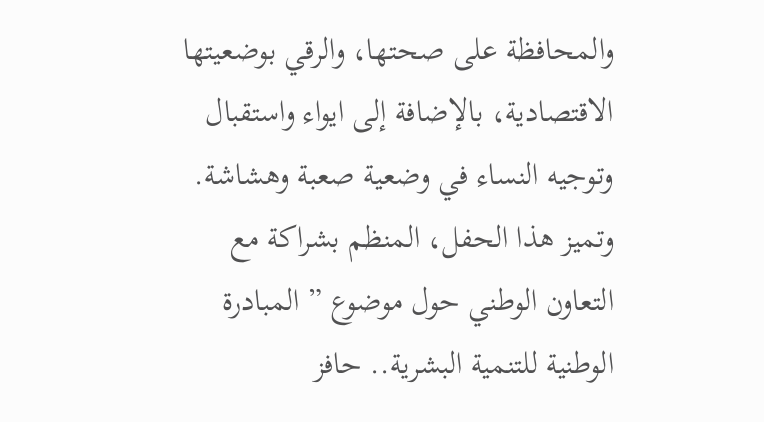والمحافظة على صحتها، والرقي بوضعيتها الاقتصادية، بالإضافة إلى ايواء واستقبال وتوجيه النساء في وضعية صعبة وهشاشة.
وتميز هذا الحفل، المنظم بشراكة مع التعاون الوطني حول موضوع ” المبادرة الوطنية للتنمية البشرية.. حافز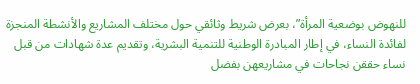للنهوض بوضعية المرأة”، بعرض شريط وثائقي حول مختلف المشاريع والأنشطة المنجزة لفائدة النساء، في إطار المبادرة الوطنية للتنمية البشرية، وتقديم عدة شهادات من قبل نساء حققن نجاحات في مشاريعهن بفضل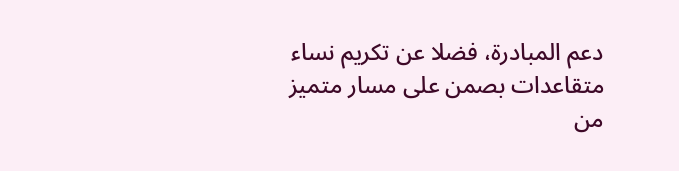دعم المبادرة، فضلا عن تكريم نساء متقاعدات بصمن على مسار متميز من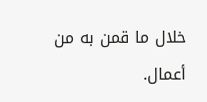خلال ما قمن به من أعمال.